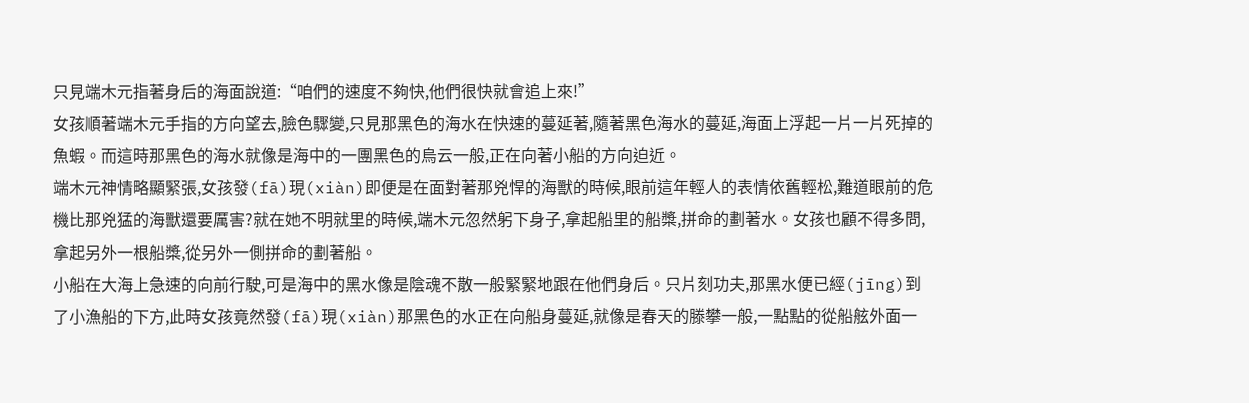只見端木元指著身后的海面說道:“咱們的速度不夠快,他們很快就會追上來!”
女孩順著端木元手指的方向望去,臉色驟變,只見那黑色的海水在快速的蔓延著,隨著黑色海水的蔓延,海面上浮起一片一片死掉的魚蝦。而這時那黑色的海水就像是海中的一團黑色的烏云一般,正在向著小船的方向迫近。
端木元神情略顯緊張,女孩發(fā)現(xiàn)即便是在面對著那兇悍的海獸的時候,眼前這年輕人的表情依舊輕松,難道眼前的危機比那兇猛的海獸還要厲害?就在她不明就里的時候,端木元忽然躬下身子,拿起船里的船槳,拼命的劃著水。女孩也顧不得多問,拿起另外一根船槳,從另外一側拼命的劃著船。
小船在大海上急速的向前行駛,可是海中的黑水像是陰魂不散一般緊緊地跟在他們身后。只片刻功夫,那黑水便已經(jīng)到了小漁船的下方,此時女孩竟然發(fā)現(xiàn)那黑色的水正在向船身蔓延,就像是春天的滕攀一般,一點點的從船舷外面一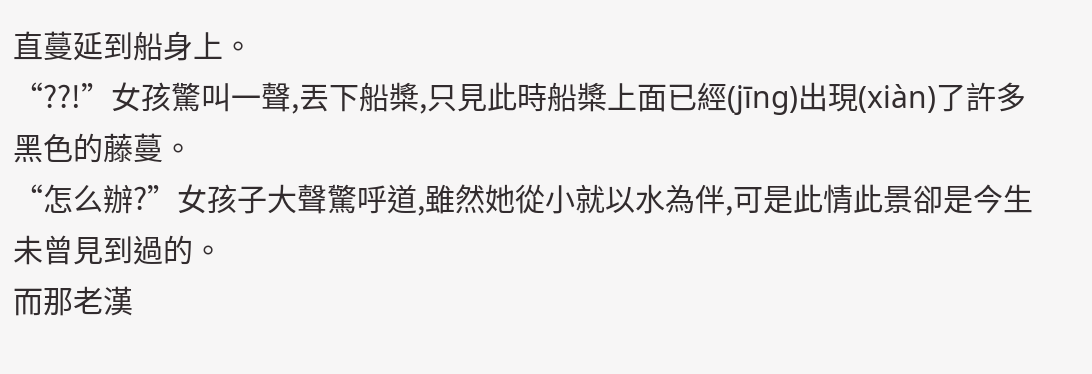直蔓延到船身上。
“??!”女孩驚叫一聲,丟下船槳,只見此時船槳上面已經(jīng)出現(xiàn)了許多黑色的藤蔓。
“怎么辦?”女孩子大聲驚呼道,雖然她從小就以水為伴,可是此情此景卻是今生未曾見到過的。
而那老漢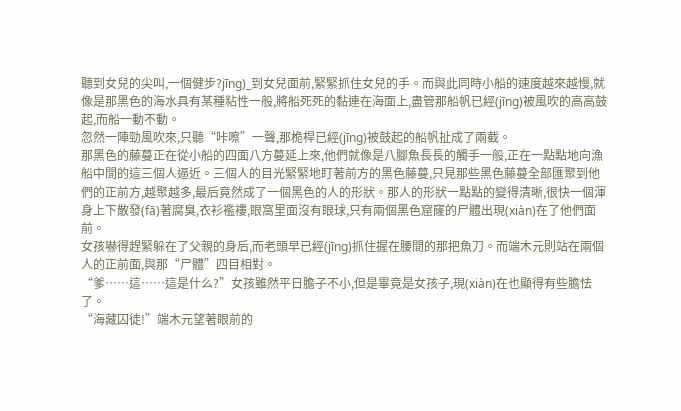聽到女兒的尖叫,一個健步?jīng)_到女兒面前,緊緊抓住女兒的手。而與此同時小船的速度越來越慢,就像是那黑色的海水具有某種粘性一般,將船死死的黏連在海面上,盡管那船帆已經(jīng)被風吹的高高鼓起,而船一動不動。
忽然一陣勁風吹來,只聽“咔嚓”一聲,那桅桿已經(jīng)被鼓起的船帆扯成了兩截。
那黑色的藤蔓正在從小船的四面八方蔓延上來,他們就像是八腳魚長長的觸手一般,正在一點點地向漁船中間的這三個人逼近。三個人的目光緊緊地盯著前方的黑色藤蔓,只見那些黑色藤蔓全部匯聚到他們的正前方,越聚越多,最后竟然成了一個黑色的人的形狀。那人的形狀一點點的變得清晰,很快一個渾身上下散發(fā)著腐臭,衣衫襤褸,眼窩里面沒有眼球,只有兩個黑色窟窿的尸體出現(xiàn)在了他們面前。
女孩嚇得趕緊躲在了父親的身后,而老頭早已經(jīng)抓住握在腰間的那把魚刀。而端木元則站在兩個人的正前面,與那“尸體”四目相對。
“爹……這……這是什么?”女孩雖然平日膽子不小,但是畢竟是女孩子,現(xiàn)在也顯得有些膽怯了。
“海藏囚徒!”端木元望著眼前的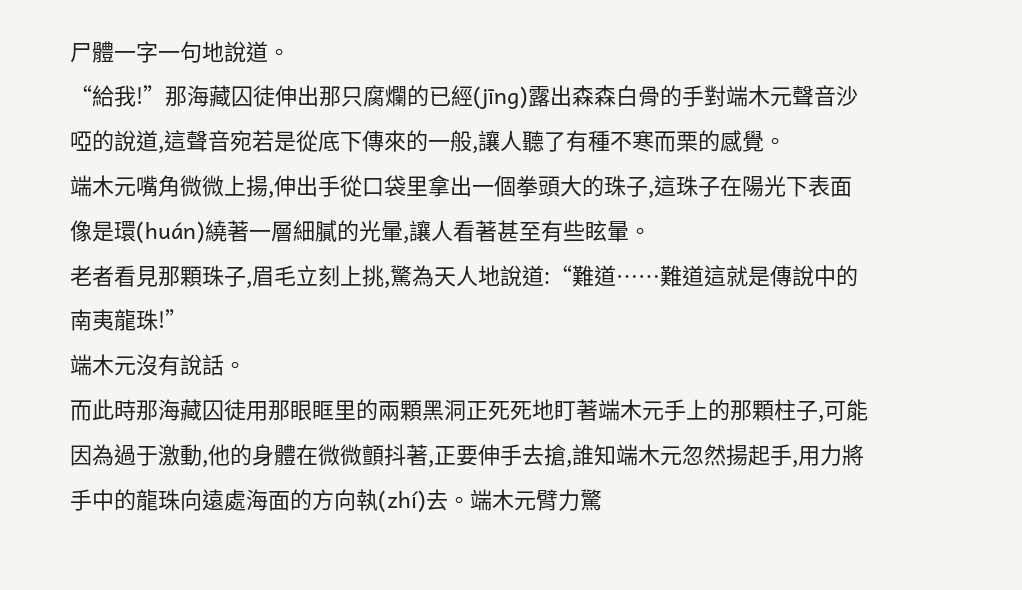尸體一字一句地說道。
“給我!”那海藏囚徒伸出那只腐爛的已經(jīng)露出森森白骨的手對端木元聲音沙啞的說道,這聲音宛若是從底下傳來的一般,讓人聽了有種不寒而栗的感覺。
端木元嘴角微微上揚,伸出手從口袋里拿出一個拳頭大的珠子,這珠子在陽光下表面像是環(huán)繞著一層細膩的光暈,讓人看著甚至有些眩暈。
老者看見那顆珠子,眉毛立刻上挑,驚為天人地說道:“難道……難道這就是傳說中的南夷龍珠!”
端木元沒有說話。
而此時那海藏囚徒用那眼眶里的兩顆黑洞正死死地盯著端木元手上的那顆柱子,可能因為過于激動,他的身體在微微顫抖著,正要伸手去搶,誰知端木元忽然揚起手,用力將手中的龍珠向遠處海面的方向執(zhí)去。端木元臂力驚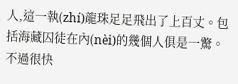人,這一執(zhí)龍珠足足飛出了上百丈。包括海藏囚徒在內(nèi)的幾個人俱是一驚。
不過很快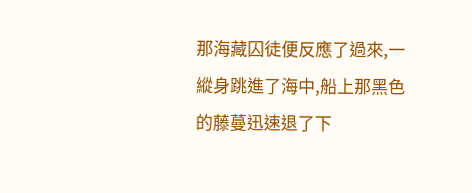那海藏囚徒便反應了過來,一縱身跳進了海中,船上那黑色的藤蔓迅速退了下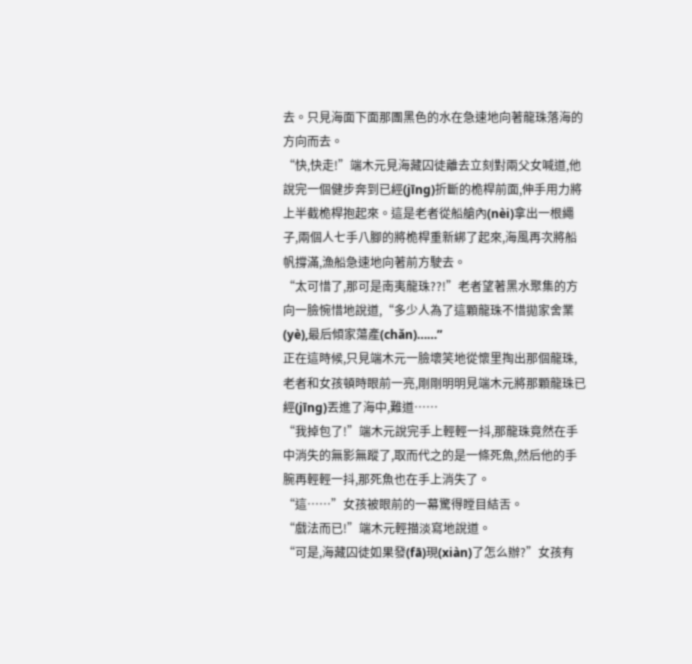去。只見海面下面那團黑色的水在急速地向著龍珠落海的方向而去。
“快,快走!”端木元見海藏囚徒離去立刻對兩父女喊道,他說完一個健步奔到已經(jīng)折斷的桅桿前面,伸手用力將上半截桅桿抱起來。這是老者從船艙內(nèi)拿出一根繩子,兩個人七手八腳的將桅桿重新綁了起來,海風再次將船帆撐滿,漁船急速地向著前方駛去。
“太可惜了,那可是南夷龍珠??!”老者望著黑水聚集的方向一臉惋惜地說道,“多少人為了這顆龍珠不惜拋家舍業(yè),最后傾家蕩產(chǎn)……”
正在這時候,只見端木元一臉壞笑地從懷里掏出那個龍珠,老者和女孩頓時眼前一亮,剛剛明明見端木元將那顆龍珠已經(jīng)丟進了海中,難道……
“我掉包了!”端木元說完手上輕輕一抖,那龍珠竟然在手中消失的無影無蹤了,取而代之的是一條死魚,然后他的手腕再輕輕一抖,那死魚也在手上消失了。
“這……”女孩被眼前的一幕驚得瞠目結舌。
“戲法而已!”端木元輕描淡寫地說道。
“可是,海藏囚徒如果發(fā)現(xiàn)了怎么辦?”女孩有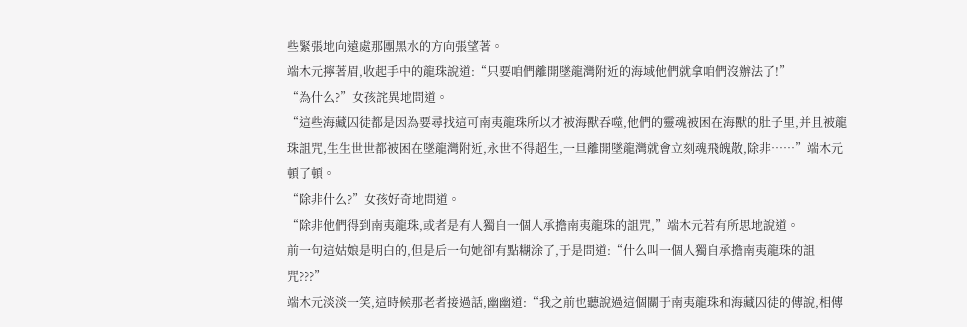些緊張地向遠處那團黑水的方向張望著。
端木元擰著眉,收起手中的龍珠說道:“只要咱們離開墜龍灣附近的海域他們就拿咱們沒辦法了!”
“為什么?”女孩詫異地問道。
“這些海藏囚徒都是因為要尋找這可南夷龍珠所以才被海獸吞噬,他們的靈魂被困在海獸的肚子里,并且被龍珠詛咒,生生世世都被困在墜龍灣附近,永世不得超生,一旦離開墜龍灣就會立刻魂飛魄散,除非……”端木元頓了頓。
“除非什么?”女孩好奇地問道。
“除非他們得到南夷龍珠,或者是有人獨自一個人承擔南夷龍珠的詛咒,”端木元若有所思地說道。
前一句這姑娘是明白的,但是后一句她卻有點糊涂了,于是問道:“什么叫一個人獨自承擔南夷龍珠的詛咒???”
端木元淡淡一笑,這時候那老者接過話,幽幽道:“我之前也聽說過這個關于南夷龍珠和海藏囚徒的傳說,相傳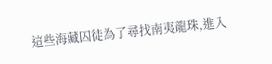這些海藏囚徒為了尋找南夷龍珠,進入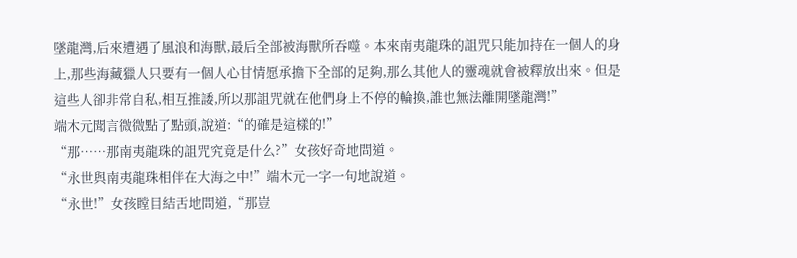墜龍灣,后來遭遇了風浪和海獸,最后全部被海獸所吞噬。本來南夷龍珠的詛咒只能加持在一個人的身上,那些海藏獵人只要有一個人心甘情愿承擔下全部的足夠,那么其他人的靈魂就會被釋放出來。但是這些人卻非常自私,相互推諉,所以那詛咒就在他們身上不停的輪換,誰也無法離開墜龍灣!”
端木元聞言微微點了點頭,說道:“的確是這樣的!”
“那……那南夷龍珠的詛咒究竟是什么?”女孩好奇地問道。
“永世與南夷龍珠相伴在大海之中!”端木元一字一句地說道。
“永世!”女孩瞠目結舌地問道,“那豈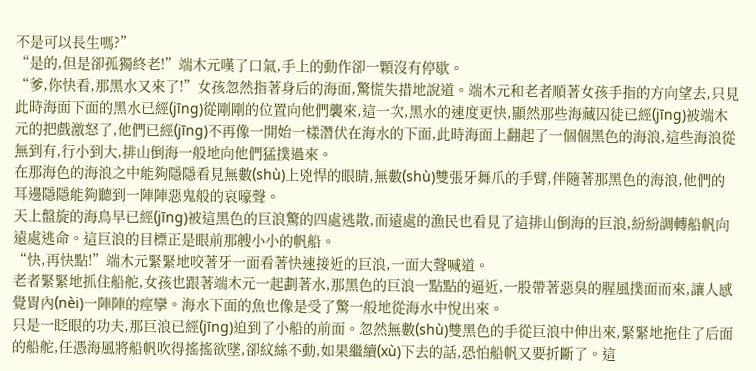不是可以長生嗎?”
“是的,但是卻孤獨終老!”端木元嘆了口氣,手上的動作卻一顆沒有停歇。
“爹,你快看,那黑水又來了!”女孩忽然指著身后的海面,驚慌失措地說道。端木元和老者順著女孩手指的方向望去,只見此時海面下面的黑水已經(jīng)從剛剛的位置向他們襲來,這一次,黑水的速度更快,顯然那些海藏囚徒已經(jīng)被端木元的把戲激怒了,他們已經(jīng)不再像一開始一樣潛伏在海水的下面,此時海面上翻起了一個個黑色的海浪,這些海浪從無到有,行小到大,排山倒海一般地向他們猛撲過來。
在那海色的海浪之中能夠隱隱看見無數(shù)上兇悍的眼睛,無數(shù)雙張牙舞爪的手臂,伴隨著那黑色的海浪,他們的耳邊隱隱能夠聽到一陣陣惡鬼般的哀嚎聲。
天上盤旋的海鳥早已經(jīng)被這黑色的巨浪驚的四處逃散,而遠處的漁民也看見了這排山倒海的巨浪,紛紛調轉船帆向遠處逃命。這巨浪的目標正是眼前那艘小小的帆船。
“快,再快點!”端木元緊緊地咬著牙一面看著快速接近的巨浪,一面大聲喊道。
老者緊緊地抓住船舵,女孩也跟著端木元一起劃著水,那黑色的巨浪一點點的逼近,一股帶著惡臭的腥風撲面而來,讓人感覺胃內(nèi)一陣陣的痙攣。海水下面的魚也像是受了驚一般地從海水中悅出來。
只是一眨眼的功夫,那巨浪已經(jīng)迫到了小船的前面。忽然無數(shù)雙黑色的手從巨浪中伸出來,緊緊地拖住了后面的船舵,任憑海風將船帆吹得搖搖欲墜,卻紋絲不動,如果繼續(xù)下去的話,恐怕船帆又要折斷了。這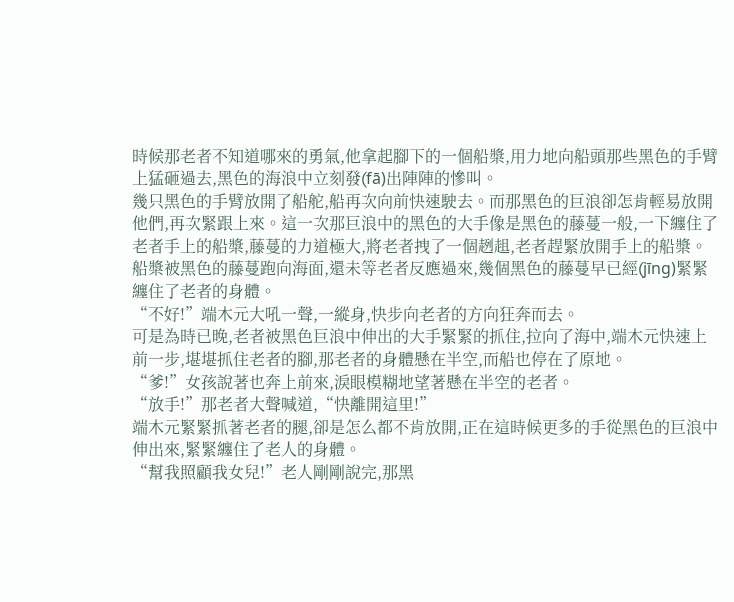時候那老者不知道哪來的勇氣,他拿起腳下的一個船槳,用力地向船頭那些黑色的手臂上猛砸過去,黑色的海浪中立刻發(fā)出陣陣的慘叫。
幾只黑色的手臂放開了船舵,船再次向前快速駛去。而那黑色的巨浪卻怎肯輕易放開他們,再次緊跟上來。這一次那巨浪中的黑色的大手像是黑色的藤蔓一般,一下纏住了老者手上的船槳,藤蔓的力道極大,將老者拽了一個趔趄,老者趕緊放開手上的船槳。船槳被黑色的藤蔓跑向海面,還未等老者反應過來,幾個黑色的藤蔓早已經(jīng)緊緊纏住了老者的身體。
“不好!”端木元大吼一聲,一縱身,快步向老者的方向狂奔而去。
可是為時已晚,老者被黑色巨浪中伸出的大手緊緊的抓住,拉向了海中,端木元快速上前一步,堪堪抓住老者的腳,那老者的身體懸在半空,而船也停在了原地。
“爹!”女孩說著也奔上前來,淚眼模糊地望著懸在半空的老者。
“放手!”那老者大聲喊道,“快離開這里!”
端木元緊緊抓著老者的腿,卻是怎么都不肯放開,正在這時候更多的手從黑色的巨浪中伸出來,緊緊纏住了老人的身體。
“幫我照顧我女兒!”老人剛剛說完,那黑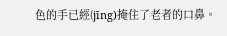色的手已經(jīng)掩住了老者的口鼻。